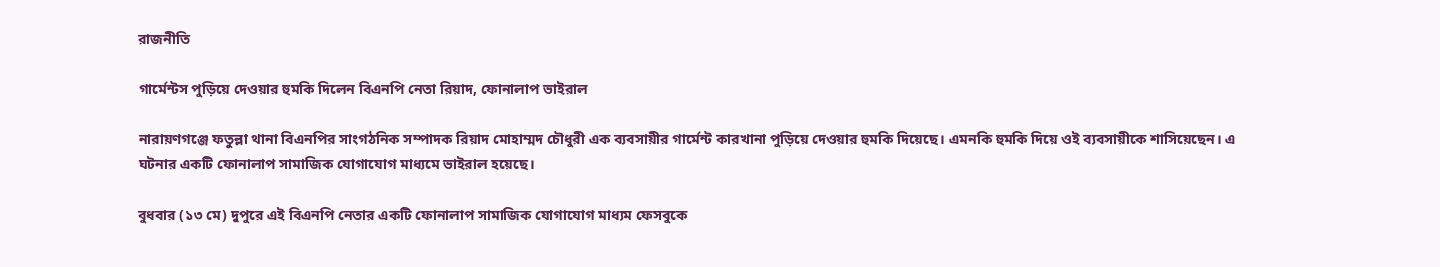রাজনীতি

গার্মেন্টস পুড়িয়ে দেওয়ার হুমকি দিলেন বিএনপি নেতা রিয়াদ, ফোনালাপ ভাইরাল

নারায়ণগঞ্জে ফতুল্লা থানা বিএনপির সাংগঠনিক সম্পাদক রিয়াদ মোহাম্মদ চৌধুরী এক ব্যবসায়ীর গার্মেন্ট কারখানা পুড়িয়ে দেওয়ার হুমকি দিয়েছে। এমনকি হুমকি দিয়ে ওই ব্যবসায়ীকে শাসিয়েছেন। এ ঘটনার একটি ফোনালাপ সামাজিক যোগাযোগ মাধ্যমে ভাইরাল হয়েছে।

বুধবার (১৩ মে) দুপুরে এই বিএনপি নেতার একটি ফোনালাপ সামাজিক যোগাযোগ মাধ্যম ফেসবুকে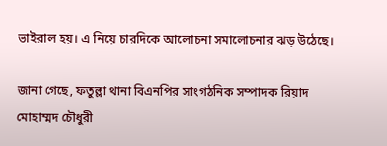ভাইরাল হয়। এ নিয়ে চারদিকে আলোচনা সমালোচনার ঝড় উঠেছে।

জানা গেছে, ফতুল্লা থানা বিএনপির সাংগঠনিক সম্পাদক রিয়াদ মোহাম্মদ চৌধুরী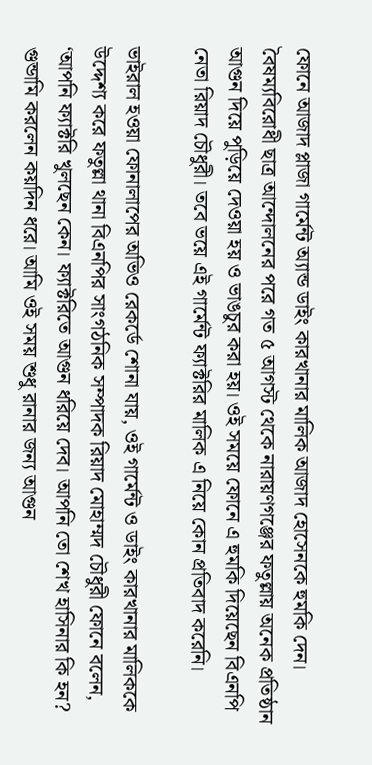ফোনে আজাদ প্লাজা গার্মেন্ট অ্যান্ড ডাইং কারখানার মালিক আজাদ হোসেনকে হুমকি দেন। বৈষম্যবিরোধী ছাত্র আন্দোলনের পরে গত ৫ আগস্ট থেকে নারায়ণগঞ্জের ফতুল্লায় অনেক প্রতিষ্ঠান আগুন দিয়ে পুড়িয়ে দেওয়া হয় ও ভাঙচুর করা হয়। ওই সময়ে ফোনে এ হুমকি দিয়েছেন বিএনপি নেতা রিয়াদ চৌধুরী। তবে ভয়ে এই গার্মেন্ট ফ্যাক্টরির মালিক এ নিয়ে কোন প্রতিবাদ করেনি।

ভাইরাল হওয়া ফোনালাপের অভিও রেকর্ডে শোনা যায়, ওই গার্মেন্ট ও ডাইং কারখানার মালিককে উদ্দেশ্য করে ফতুল্লা থানা বিএনপির সাংগঠনিক সম্পাদক রিয়াদ মোহাম্মদ চৌধুরী ফোনে বলেন, ‘আপনি ফ্যাক্টরি খুলছেন কেন। ফ্যাক্টরিতে আগুন ধরিয়ে দেব। আপনি তো শেখ হাসিনার কি হন? গুন্ডামি করলেন কয়দিন ধরে। আমি ওই সময় শুধু রানার জন্য আগুন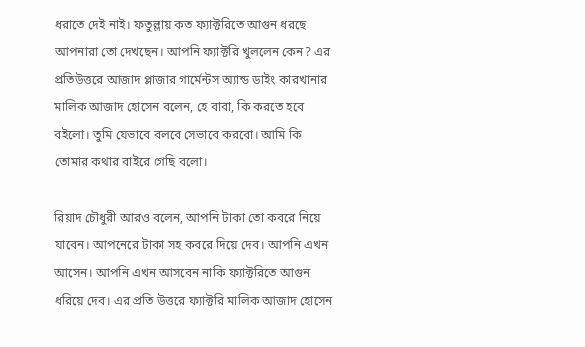ধরাতে দেই নাই। ফতুল্লায় কত ফ্যাক্টরিতে আগুন ধরছে আপনারা তো দেখছেন। আপনি ফ্যাক্টরি খুললেন কেন? এর প্রতিউত্তরে আজাদ প্লাজার গার্মেন্টস অ্যান্ড ডাইং কারখানার মালিক আজাদ হোসেন বলেন, হে বাবা, কি করতে হবে বইলো। তুমি যেভাবে বলবে সেভাবে করবো। আমি কি তোমার কথার বাইরে গেছি বলো।

রিয়াদ চৌধুরী আরও বলেন, আপনি টাকা তো কবরে নিয়ে যাবেন। আপনেরে টাকা সহ কবরে দিয়ে দেব। আপনি এখন আসেন। আপনি এখন আসবেন নাকি ফ্যাক্টরিতে আগুন ধরিয়ে দেব। এর প্রতি উত্তরে ফ্যাক্টরি মালিক আজাদ হোসেন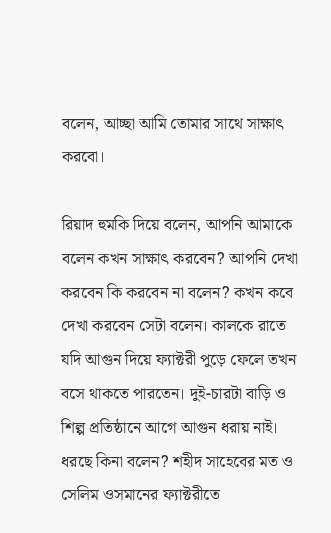বলেন, আচ্ছা আমি তোমার সাথে সাক্ষাৎ করবো।

রিয়াদ হুমকি দিয়ে বলেন, আপনি আমাকে বলেন কখন সাক্ষাৎ করবেন? আপনি দেখা করবেন কি করবেন না বলেন? কখন কবে দেখা করবেন সেটা বলেন। কালকে রাতে যদি আগুন দিয়ে ফ্যাক্টরী পুড়ে ফেলে তখন বসে থাকতে পারতেন। দুই-চারটা বাড়ি ও শিল্প প্রতিষ্ঠানে আগে আগুন ধরায় নাই। ধরছে কিনা বলেন? শহীদ সাহেবের মত ও সেলিম ওসমানের ফ্যাক্টরীতে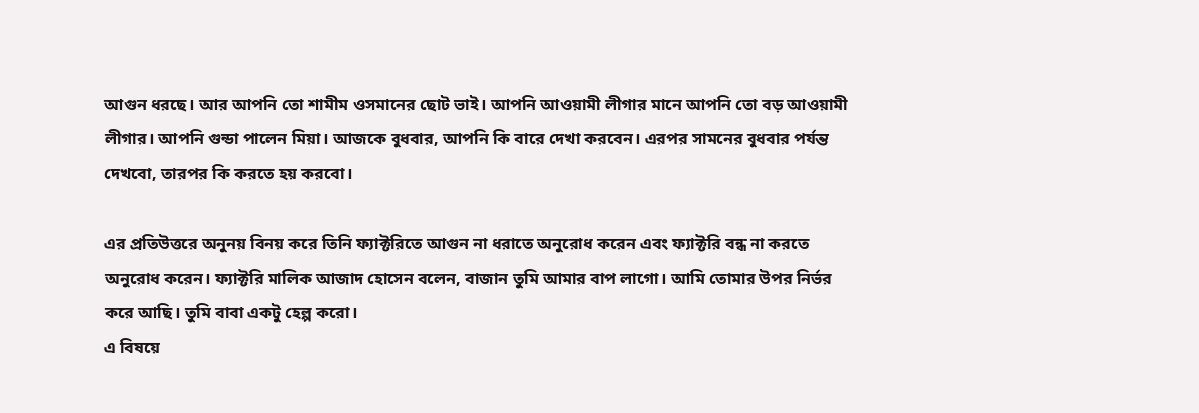আগুন ধরছে। আর আপনি তো শামীম ওসমানের ছোট ভাই। আপনি আওয়ামী লীগার মানে আপনি তো বড় আওয়ামী লীগার। আপনি গুন্ডা পালেন মিয়া। আজকে বুধবার, আপনি কি বারে দেখা করবেন। এরপর সামনের বুধবার পর্যন্ত দেখবো, তারপর কি করতে হয় করবো।

এর প্রতিউত্তরে অনুনয় বিনয় করে তিনি ফ্যাক্টরিতে আগুন না ধরাতে অনুরোধ করেন এবং ফ্যাক্টরি বন্ধ না করতে অনুরোধ করেন। ফ্যাক্টরি মালিক আজাদ হোসেন বলেন, বাজান তুমি আমার বাপ লাগো। আমি তোমার উপর নির্ভর করে আছি। তুমি বাবা একটু হেল্প করো।
এ বিষয়ে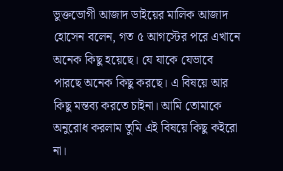ভুক্তভোগী আজাদ ডাইয়ের মালিক আজাদ হোসেন বলেন, গত ৫ আগস্টের পরে এখানে অনেক কিছু হয়েছে। যে যাকে যেভাবে পারছে অনেক কিছু করছে। এ বিষয়ে আর কিছু মন্তব্য করতে চাইনা। আমি তোমাকে অনুরোধ করলাম তুমি এই বিষয়ে কিছু কইরো না।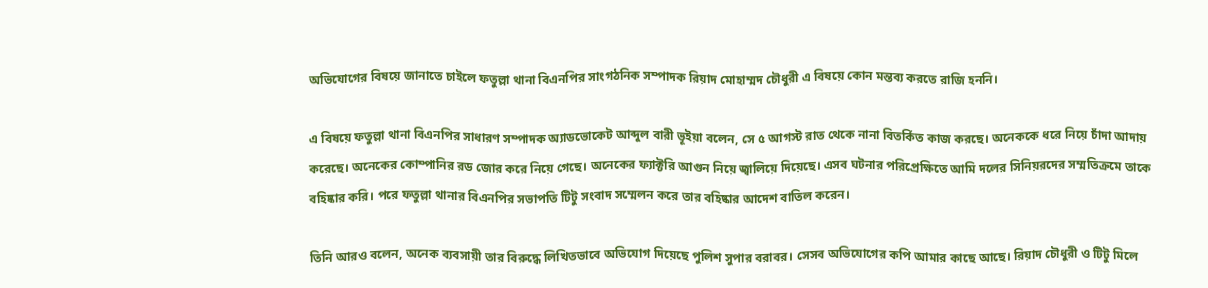অভিযোগের বিষয়ে জানাতে চাইলে ফতুল্লা থানা বিএনপির সাংগঠনিক সম্পাদক রিয়াদ মোহাম্মদ চৌধুরী এ বিষয়ে কোন মন্তব্য করতে রাজি হননি।

এ বিষয়ে ফতুল্লা থানা বিএনপির সাধারণ সম্পাদক অ্যাডভোকেট আব্দুল বারী ভূইয়া বলেন, সে ৫ আগস্ট রাত থেকে নানা বিতর্কিত কাজ করছে। অনেককে ধরে নিয়ে চাঁদা আদায় করেছে। অনেকের কোম্পানির রড জোর করে নিয়ে গেছে। অনেকের ফ্যাক্টরি আগুন নিয়ে জ্বালিয়ে দিয়েছে। এসব ঘটনার পরিপ্রেক্ষিতে আমি দলের সিনিয়রদের সম্মতিক্রমে তাকে বহিষ্কার করি। পরে ফতুল্লা থানার বিএনপির সভাপতি টিটু সংবাদ সম্মেলন করে তার বহিষ্কার আদেশ বাতিল করেন।

তিনি আরও বলেন, অনেক ব্যবসায়ী তার বিরুদ্ধে লিখিতভাবে অভিযোগ দিয়েছে পুলিশ সুপার বরাবর। সেসব অভিযোগের কপি আমার কাছে আছে। রিয়াদ চৌধুরী ও টিটু মিলে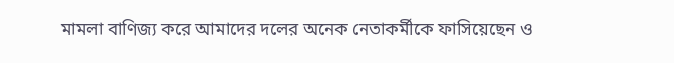মামলা বাণিজ্য করে আমাদের দলের অনেক নেতাকর্মীকে ফাসিয়েছেন ও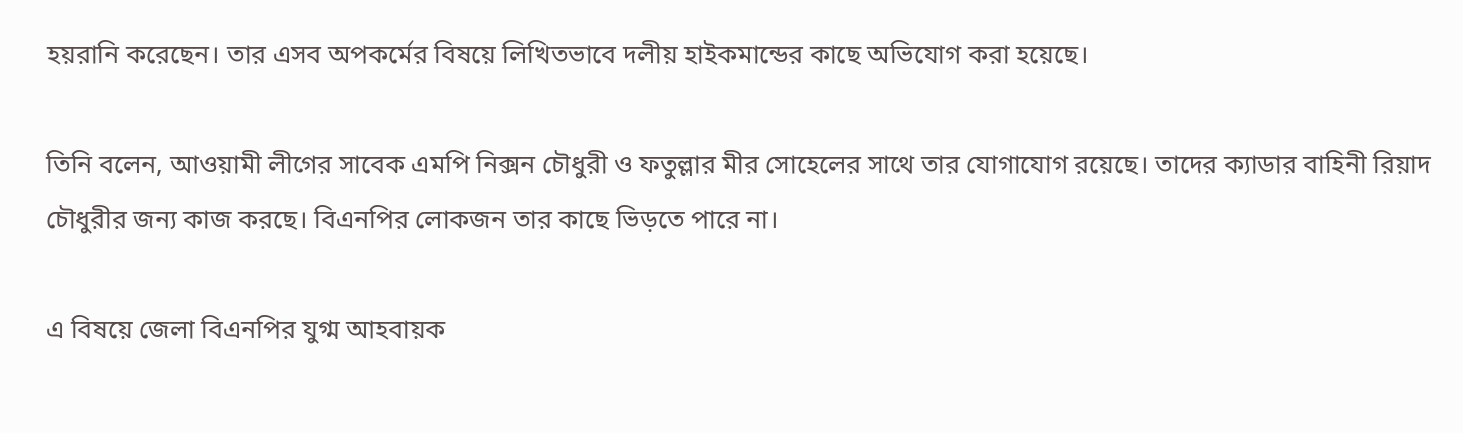হয়রানি করেছেন। তার এসব অপকর্মের বিষয়ে লিখিতভাবে দলীয় হাইকমান্ডের কাছে অভিযোগ করা হয়েছে।

তিনি বলেন, আওয়ামী লীগের সাবেক এমপি নিক্সন চৌধুরী ও ফতুল্লার মীর সোহেলের সাথে তার যোগাযোগ রয়েছে। তাদের ক্যাডার বাহিনী রিয়াদ চৌধুরীর জন্য কাজ করছে। বিএনপির লোকজন তার কাছে ভিড়তে পারে না।

এ বিষয়ে জেলা বিএনপির যুগ্ম আহবায়ক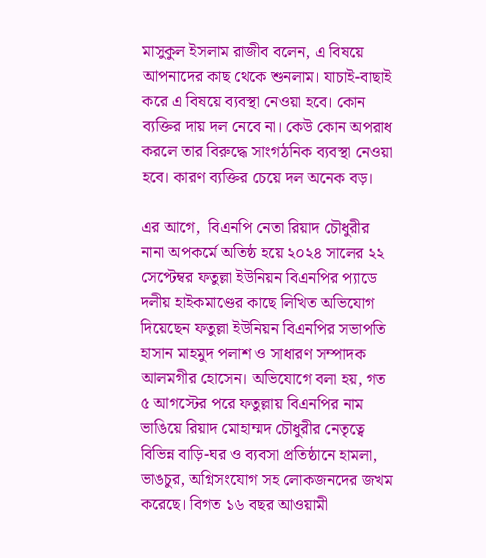মাসুকুল ইসলাম রাজীব বলেন, এ বিষয়ে আপনাদের কাছ থেকে শুনলাম। যাচাই-বাছাই করে এ বিষয়ে ব্যবস্থা নেওয়া হবে। কোন ব্যক্তির দায় দল নেবে না। কেউ কোন অপরাধ করলে তার বিরুদ্ধে সাংগঠনিক ব্যবস্থা নেওয়া হবে। কারণ ব্যক্তির চেয়ে দল অনেক বড়।

এর আগে,  বিএনপি নেতা রিয়াদ চৌধুরীর নানা অপকর্মে অতিষ্ঠ হয়ে ২০২৪ সালের ২২ সেপ্টেম্বর ফতুল্লা ইউনিয়ন বিএনপির প্যাডে দলীয় হাইকমাণ্ডের কাছে লিখিত অভিযোগ দিয়েছেন ফতুল্লা ইউনিয়ন বিএনপির সভাপতি হাসান মাহমুদ পলাশ ও সাধারণ সম্পাদক আলমগীর হোসেন। অভিযোগে বলা হয়, গত ৫ আগস্টের পরে ফতুল্লায় বিএনপির নাম ভাঙিয়ে রিয়াদ মোহাম্মদ চৌধুরীর নেতৃত্বে বিভিন্ন বাড়ি-ঘর ও ব্যবসা প্রতিষ্ঠানে হামলা, ভাঙচুর, অগ্নিসংযোগ সহ লোকজনদের জখম করেছে। বিগত ১৬ বছর আওয়ামী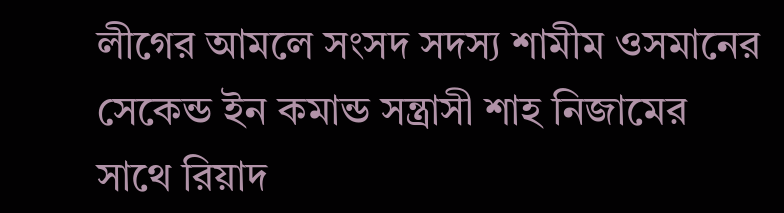লীগের আমলে সংসদ সদস্য শামীম ওসমানের সেকেন্ড ইন কমান্ড সন্ত্রাসী শাহ নিজামের সাথে রিয়াদ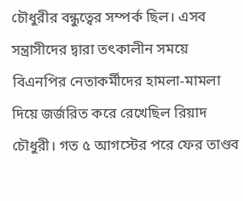চৌধুরীর বন্ধুত্বের সম্পর্ক ছিল। এসব সন্ত্রাসীদের দ্বারা তৎকালীন সময়ে বিএনপির নেতাকর্মীদের হামলা-মামলা দিয়ে জর্জরিত করে রেখেছিল রিয়াদ চৌধুরী। গত ৫ আগস্টের পরে ফের তাণ্ডব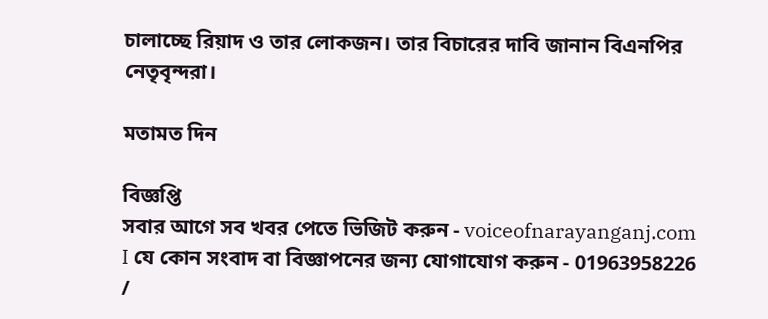চালাচ্ছে রিয়াদ ও তার লোকজন। তার বিচারের দাবি জানান বিএনপির নেতৃবৃন্দরা।

মতামত দিন

বিজ্ঞপ্তি
সবার আগে সব খবর পেতে ভিজিট করুন - voiceofnarayanganj.com I যে কোন সংবাদ বা বিজ্ঞাপনের জন্য যোগাযোগ করুন - 01963958226 /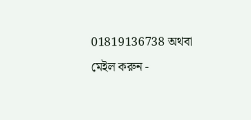01819136738 অথবা মেইল করুন -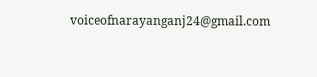voiceofnarayanganj24@gmail.com